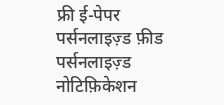फ्री ई-पेपर
पर्सनलाइज़्ड फ़ीड
पर्सनलाइज़्ड नोटिफ़िकेशन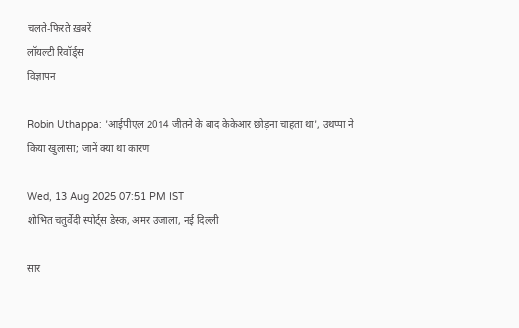चलते-फिरते ख़बरें
लॉयल्टी रिवॉर्ड्स
विज्ञापन

Robin Uthappa: 'आईपीएल 2014 जीतने के बाद केकेआर छोड़ना चाहता था', उथप्पा ने किया खुलासा; जानें क्या था कारण

Wed, 13 Aug 2025 07:51 PM IST
शोभित चतुर्वेदी स्पोर्ट्स डेस्क, अमर उजाला, नई दिल्ली

सार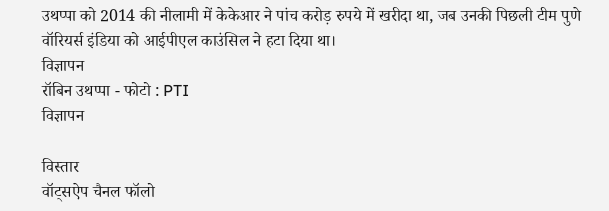उथप्पा को 2014 की नीलामी में केकेआर ने पांच करोड़ रुपये में खरीदा था, जब उनकी पिछली टीम पुणे वॉरियर्स इंडिया को आईपीएल काउंसिल ने हटा दिया था।
विज्ञापन
रॉबिन उथप्पा - फोटो : PTI
विज्ञापन

विस्तार
वॉट्सऐप चैनल फॉलो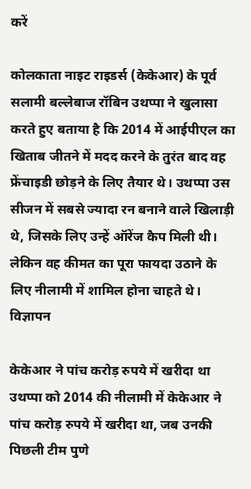करें

कोलकाता नाइट राइडर्स (केकेआर) के पूर्व सलामी बल्लेबाज रॉबिन उथप्पा ने खुलासा करते हुए बताया है कि 2014 में आईपीएल का खिताब जीतने में मदद करने के तुरंत बाद वह फ्रेंचाइडी छोड़ने के लिए तैयार थे। उथप्पा उस सीजन में सबसे ज्यादा रन बनाने वाले खिलाड़ी थे, जिसके लिए उन्हें ऑरेंज कैप मिली थी। लेकिन वह कीमत का पूरा फायदा उठाने के लिए नीलामी में शामिल होना चाहते थे।
विज्ञापन

केकेआर ने पांच करोड़ रुपये में खरीदा था
उथप्पा को 2014 की नीलामी में केकेआर ने पांच करोड़ रुपये में खरीदा था, जब उनकी पिछली टीम पुणे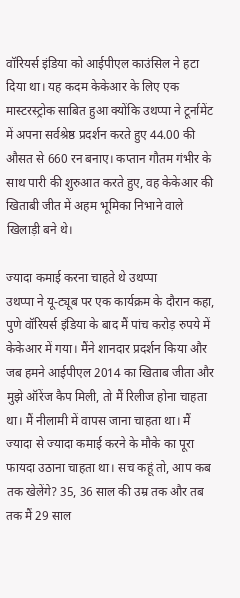वॉरियर्स इंडिया को आईपीएल काउंसिल ने हटा दिया था। यह कदम केकेआर के लिए एक मास्टरस्ट्रोक साबित हुआ क्योंकि उथप्पा ने टूर्नामेंट में अपना सर्वश्रेष्ठ प्रदर्शन करते हुए 44.00 की औसत से 660 रन बनाए। कप्तान गौतम गंभीर के साथ पारी की शुरुआत करते हुए, वह केकेआर की खिताबी जीत में अहम भूमिका निभाने वाले खिलाड़ी बने थे।

ज्यादा कमाई करना चाहते थे उथप्पा
उथप्पा ने यू-ट्यूब पर एक कार्यक्रम के दौरान कहा, पुणे वॉरियर्स इंडिया के बाद मैं पांच करोड़ रुपये में केकेआर में गया। मैंने शानदार प्रदर्शन किया और जब हमने आईपीएल 2014 का खिताब जीता और मुझे ऑरेंज कैप मिली, तो मैं रिलीज होना चाहता था। मैं नीलामी में वापस जाना चाहता था। मैं ज्यादा से ज्यादा कमाई करने के मौके का पूरा फायदा उठाना चाहता था। सच कहूं तो, आप कब तक खेलेंगे? 35, 36 साल की उम्र तक और तब तक मैं 29 साल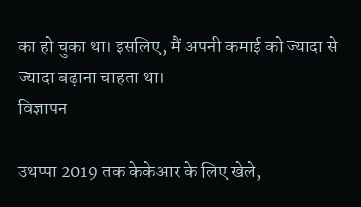का हो चुका था। इसलिए, मैं अपनी कमाई को ज्यादा से ज्यादा बढ़ाना चाहता था।
विज्ञापन

उथप्पा 2019 तक केकेआर के लिए खेले,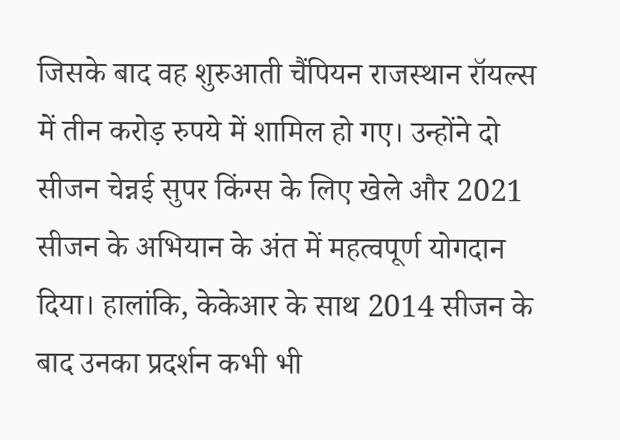जिसके बाद वह शुरुआती चैंपियन राजस्थान रॉयल्स में तीन करोड़ रुपये में शामिल हो गए। उन्होंने दो सीजन चेन्नई सुपर किंग्स के लिए खेले और 2021 सीजन के अभियान के अंत में महत्वपूर्ण योगदान दिया। हालांकि, केकेआर के साथ 2014 सीजन के बाद उनका प्रदर्शन कभी भी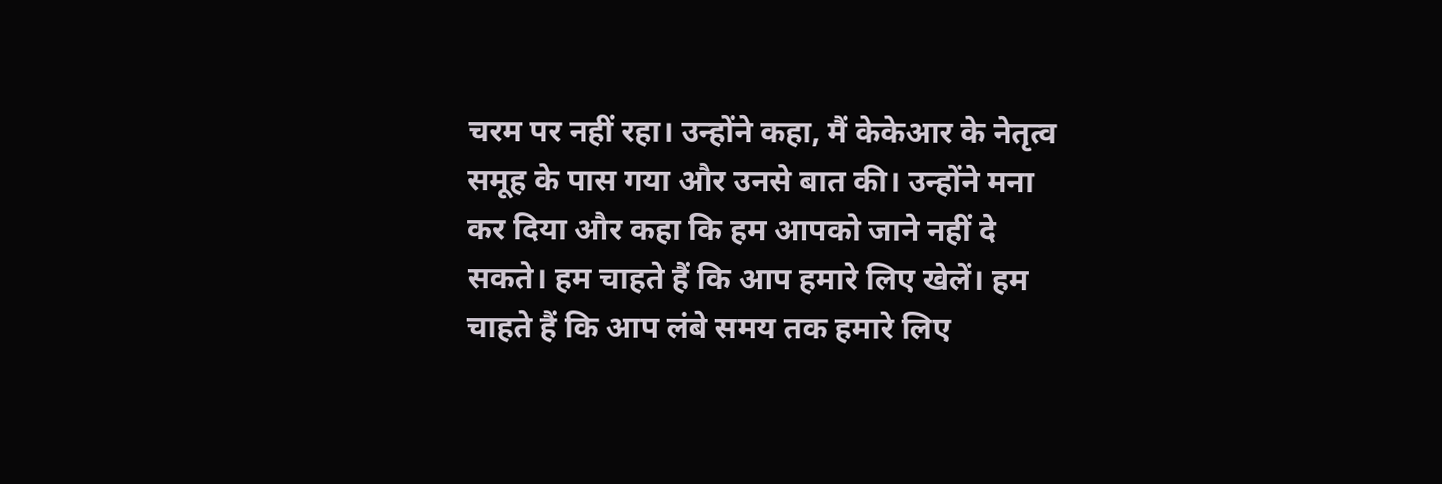चरम पर नहीं रहा। उन्होंने कहा, मैं केकेआर के नेतृत्व समूह के पास गया और उनसे बात की। उन्होंने मना कर दिया और कहा कि हम आपको जाने नहीं दे सकते। हम चाहते हैं कि आप हमारे लिए खेलें। हम चाहते हैं कि आप लंबे समय तक हमारे लिए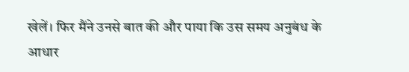खेलें। फिर मैंने उनसे बात की और पाया कि उस समय अनुबंध के आधार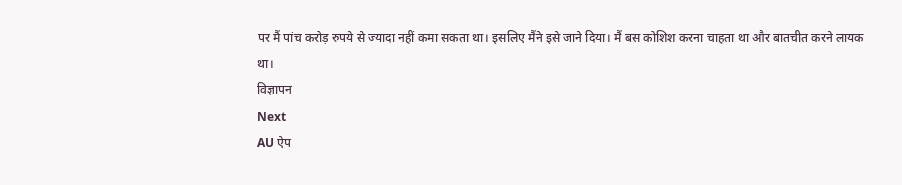पर मैं पांच करोड़ रुपये से ज्यादा नहीं कमा सकता था। इसलिए मैंने इसे जाने दिया। मैं बस कोशिश करना चाहता था और बातचीत करने लायक था।
विज्ञापन
Next
AU ऐप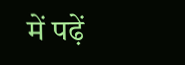में पढ़ें